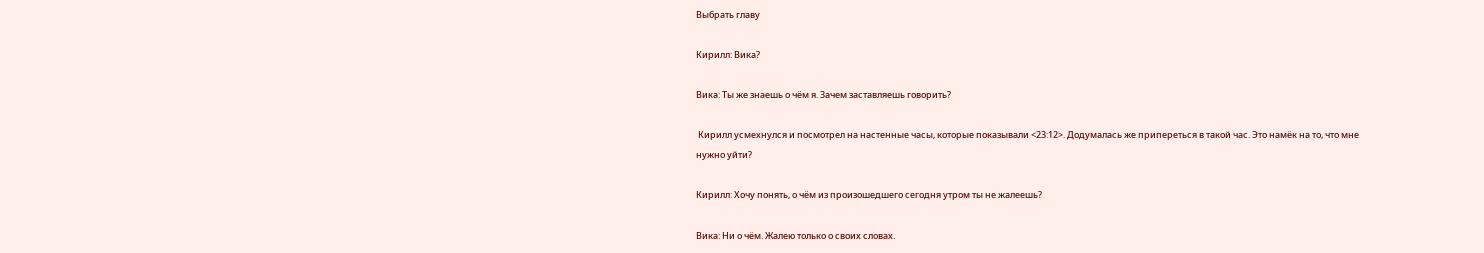Выбрать главу

Кирилл: Вика?

Вика: Ты же знаешь о чём я. Зачем заставляешь говорить?

 Кирилл усмехнулся и посмотрел на настенные часы, которые показывали <23:12>. Додумалась же припереться в такой час. Это намёк на то, что мне нужно уйти?

Кирилл: Хочу понять, о чём из произошедшего сегодня утром ты не жалеешь?

Вика: Ни о чём. Жалею только о своих словах.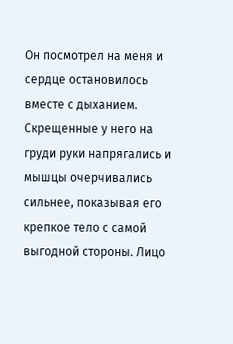Он посмотрел на меня и сердце остановилось вместе с дыханием. Скрещенные у него на груди руки напрягались и мышцы очерчивались сильнее, показывая его крепкое тело с самой выгодной стороны. Лицо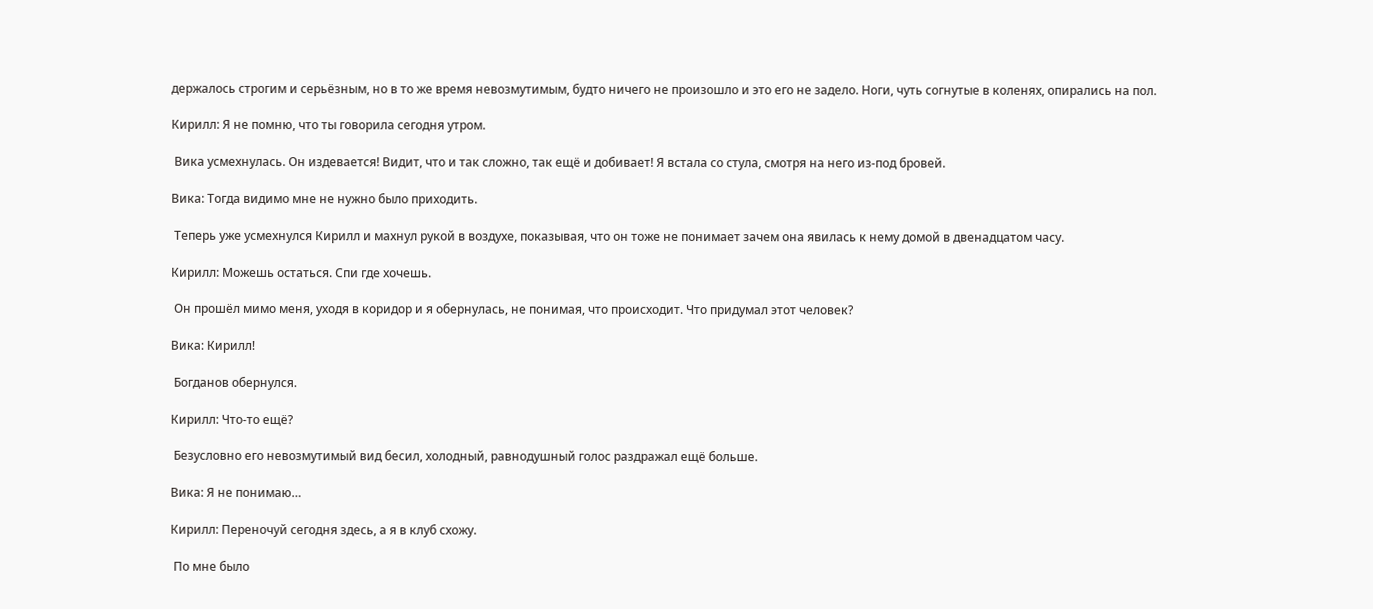держалось строгим и серьёзным, но в то же время невозмутимым, будто ничего не произошло и это его не задело. Ноги, чуть согнутые в коленях, опирались на пол.

Кирилл: Я не помню, что ты говорила сегодня утром.

 Вика усмехнулась. Он издевается! Видит, что и так сложно, так ещё и добивает! Я встала со стула, смотря на него из-под бровей.

Вика: Тогда видимо мне не нужно было приходить.

 Теперь уже усмехнулся Кирилл и махнул рукой в воздухе, показывая, что он тоже не понимает зачем она явилась к нему домой в двенадцатом часу.

Кирилл: Можешь остаться. Спи где хочешь.

 Он прошёл мимо меня, уходя в коридор и я обернулась, не понимая, что происходит. Что придумал этот человек?

Вика: Кирилл!

 Богданов обернулся.

Кирилл: Что-то ещё?

 Безусловно его невозмутимый вид бесил, холодный, равнодушный голос раздражал ещё больше.

Вика: Я не понимаю…

Кирилл: Переночуй сегодня здесь, а я в клуб схожу.

 По мне было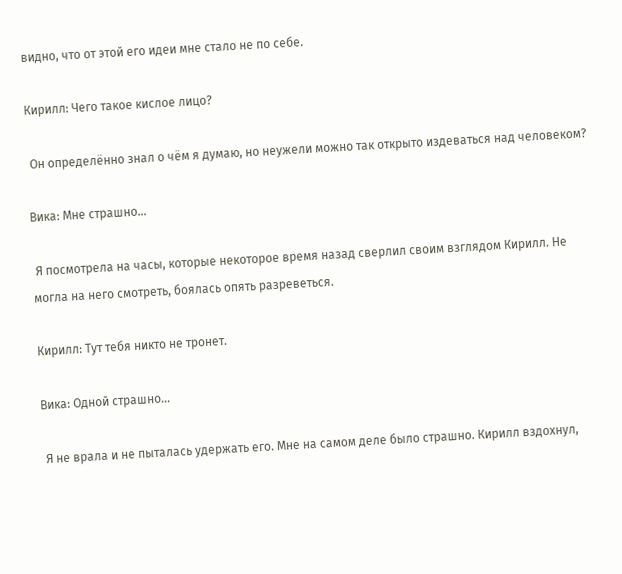видно, что от этой его идеи мне стало не по себе.

Кирилл: Чего такое кислое лицо?

 Он определённо знал о чём я думаю, но неужели можно так открыто издеваться над человеком?

Вика: Мне страшно…

 Я посмотрела на часы, которые некоторое время назад сверлил своим взглядом Кирилл. Не могла на него смотреть, боялась опять разреветься.

Кирилл: Тут тебя никто не тронет.

Вика: Одной страшно…

 Я не врала и не пыталась удержать его. Мне на самом деле было страшно. Кирилл вздохнул,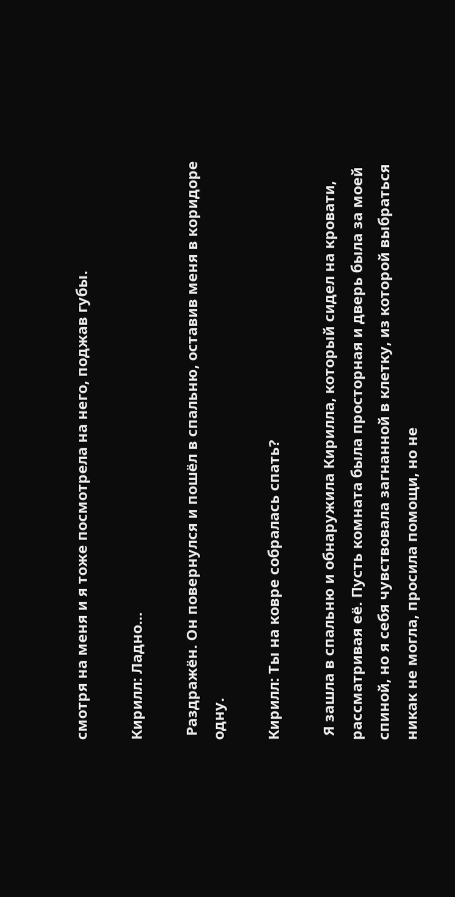смотря на меня и я тоже посмотрела на него, поджав губы.

Кирилл: Ладно…

 Раздражён. Он повернулся и пошёл в спальню, оставив меня в коридоре одну.

Кирилл: Ты на ковре собралась спать?

 Я зашла в спальню и обнаружила Кирилла, который сидел на кровати, рассматривая её. Пусть комната была просторная и дверь была за моей спиной, но я себя чувствовала загнанной в клетку, из которой выбраться никак не могла, просила помощи, но не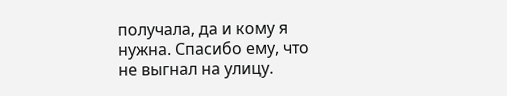получала, да и кому я нужна. Спасибо ему, что не выгнал на улицу.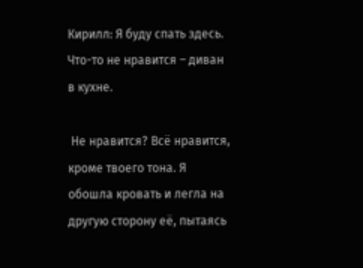Кирилл: Я буду спать здесь. Что-то не нравится – диван в кухне.

 Не нравится? Всё нравится, кроме твоего тона. Я обошла кровать и легла на другую сторону её, пытаясь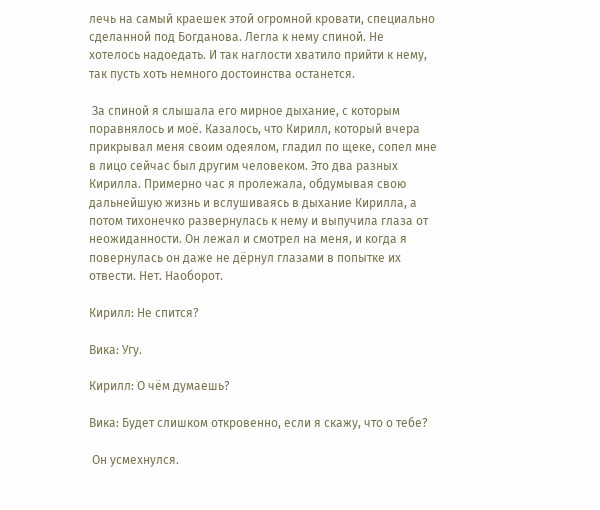лечь на самый краешек этой огромной кровати, специально сделанной под Богданова. Легла к нему спиной. Не хотелось надоедать. И так наглости хватило прийти к нему, так пусть хоть немного достоинства останется.

 За спиной я слышала его мирное дыхание, с которым поравнялось и моё. Казалось, что Кирилл, который вчера прикрывал меня своим одеялом, гладил по щеке, сопел мне в лицо сейчас был другим человеком. Это два разных Кирилла. Примерно час я пролежала, обдумывая свою дальнейшую жизнь и вслушиваясь в дыхание Кирилла, а потом тихонечко развернулась к нему и выпучила глаза от неожиданности. Он лежал и смотрел на меня, и когда я повернулась он даже не дёрнул глазами в попытке их отвести. Нет. Наоборот.

Кирилл: Не спится?

Вика: Угу.

Кирилл: О чём думаешь?

Вика: Будет слишком откровенно, если я скажу, что о тебе?

 Он усмехнулся.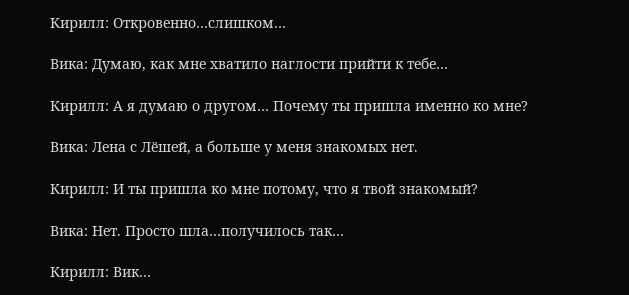Кирилл: Откровенно…слишком…

Вика: Думаю, как мне хватило наглости прийти к тебе…

Кирилл: А я думаю о другом… Почему ты пришла именно ко мне?

Вика: Лена с Лёшей, а больше у меня знакомых нет.

Кирилл: И ты пришла ко мне потому, что я твой знакомый?

Вика: Нет. Просто шла…получилось так…

Кирилл: Вик…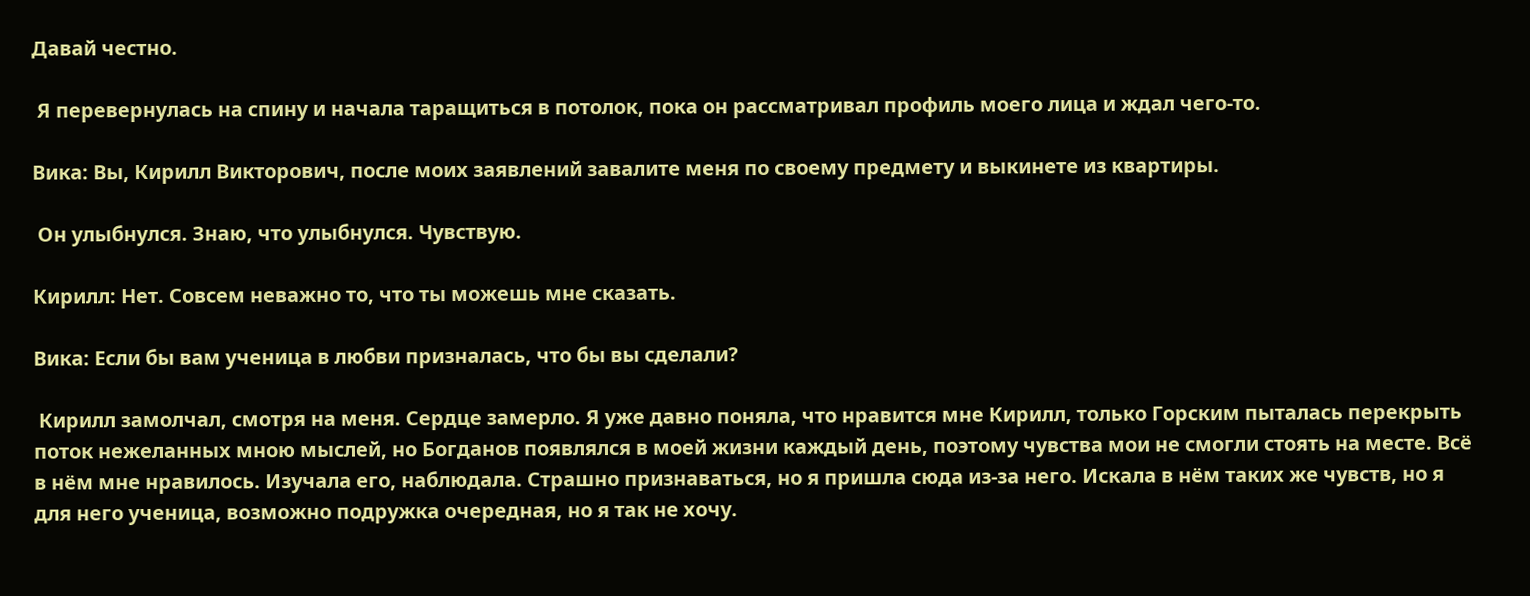Давай честно.

 Я перевернулась на спину и начала таращиться в потолок, пока он рассматривал профиль моего лица и ждал чего-то.

Вика: Вы, Кирилл Викторович, после моих заявлений завалите меня по своему предмету и выкинете из квартиры.

 Он улыбнулся. Знаю, что улыбнулся. Чувствую.

Кирилл: Нет. Совсем неважно то, что ты можешь мне сказать.

Вика: Если бы вам ученица в любви призналась, что бы вы сделали?

 Кирилл замолчал, смотря на меня. Сердце замерло. Я уже давно поняла, что нравится мне Кирилл, только Горским пыталась перекрыть поток нежеланных мною мыслей, но Богданов появлялся в моей жизни каждый день, поэтому чувства мои не смогли стоять на месте. Всё в нём мне нравилось. Изучала его, наблюдала. Страшно признаваться, но я пришла сюда из-за него. Искала в нём таких же чувств, но я для него ученица, возможно подружка очередная, но я так не хочу.